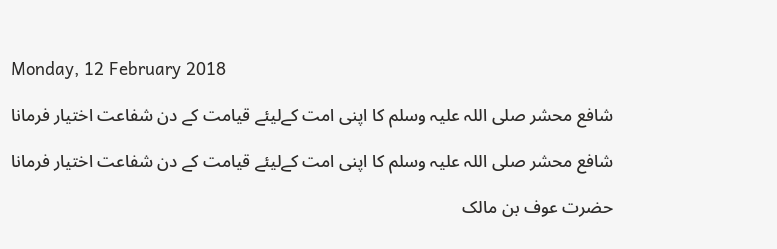Monday, 12 February 2018

شافع محشر صلی اللہ علیہ وسلم کا اپنی امت کےلیئے قیامت کے دن شفاعت اختیار فرمانا

شافع محشر صلی اللہ علیہ وسلم کا اپنی امت کےلیئے قیامت کے دن شفاعت اختیار فرمانا

حضرت عوف بن مالک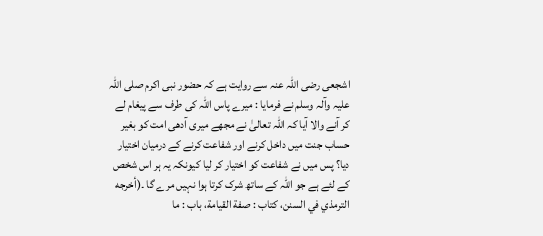اشجعی رضی اللہ عنہ سے روایت ہے کہ حضور نبی اکرم صلی اللہ علیہ وآلہ وسلم نے فرمایا : میرے پاس اللہ کی طرف سے پیغام لے کر آنے والا آیا کہ اللہ تعالیٰ نے مجھے میری آدھی امت کو بغير حساب جنت میں داخل کرنے اور شفاعت کرنے کے درمیان اختیار دیا؟ پس میں نے شفاعت کو اختیار کر ليا کیونکہ یہ ہر اس شخص کے لئے ہے جو اللہ کے ساتھ شرک کرتا ہوا نہیں مرے گا ۔(أخرجه الترمذي في السنن، کتاب : صفة القيامة، باب : ما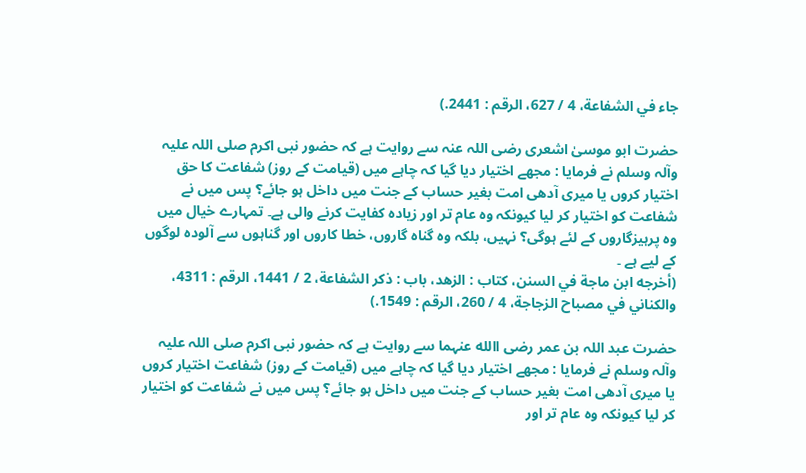جاء في الشفاعة، 4 / 627، الرقم : 2441.)

حضرت ابو موسیٰ اشعری رضی اللہ عنہ سے روایت ہے کہ حضور نبی اکرم صلی اللہ علیہ وآلہ وسلم نے فرمایا : مجھے اختیار دیا گیا کہ چاہے میں (قیامت کے روز) شفاعت کا حق اختیار کروں یا میری آدھی امت بغير حساب کے جنت میں داخل ہو جائے؟ پس میں نے شفاعت کو اختیار کر ليا کیونکہ وہ عام تر اور زیادہ کفایت کرنے والی ہے۔ تمہارے خیال میں وہ پرہیزگاروں کے لئے ہوگی؟ نہیں، بلکہ وہ گناہ گاروں، خطا کاروں اور گناہوں سے آلودہ لوگوں کے لیے ہے ۔
(أخرجه ابن ماجة في السنن، کتاب : الزهد، باب : ذکر الشفاعة، 2 / 1441، الرقم : 4311، والکناني في مصباح الزجاجة، 4 / 260، الرقم : 1549.)

حضرت عبد اللہ بن عمر رضی االله عنہما سے روایت ہے کہ حضور نبی اکرم صلی اللہ علیہ وآلہ وسلم نے فرمایا : مجھے اختیار دیا گیا کہ چاہے میں (قیامت کے روز) شفاعت اختیار کروں یا میری آدھی امت بغير حساب کے جنت میں داخل ہو جائے؟ پس میں نے شفاعت کو اختیار کر ليا کیونکہ وہ عام تر اور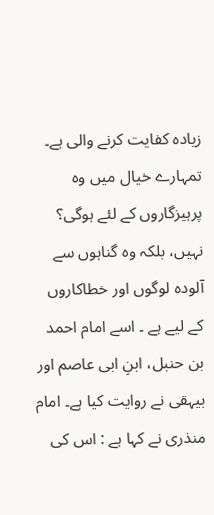زیادہ کفایت کرنے والی ہے۔ تمہارے خیال میں وہ پرہیزگاروں کے لئے ہوگی؟ نہیں، بلکہ وہ گناہوں سے آلودہ لوگوں اور خطاکاروں کے لیے ہے ۔ اسے امام احمد بن حنبل، ابنِ ابی عاصم اور بیہقی نے روایت کیا ہے۔ امام منذری نے کہا ہے : اس کی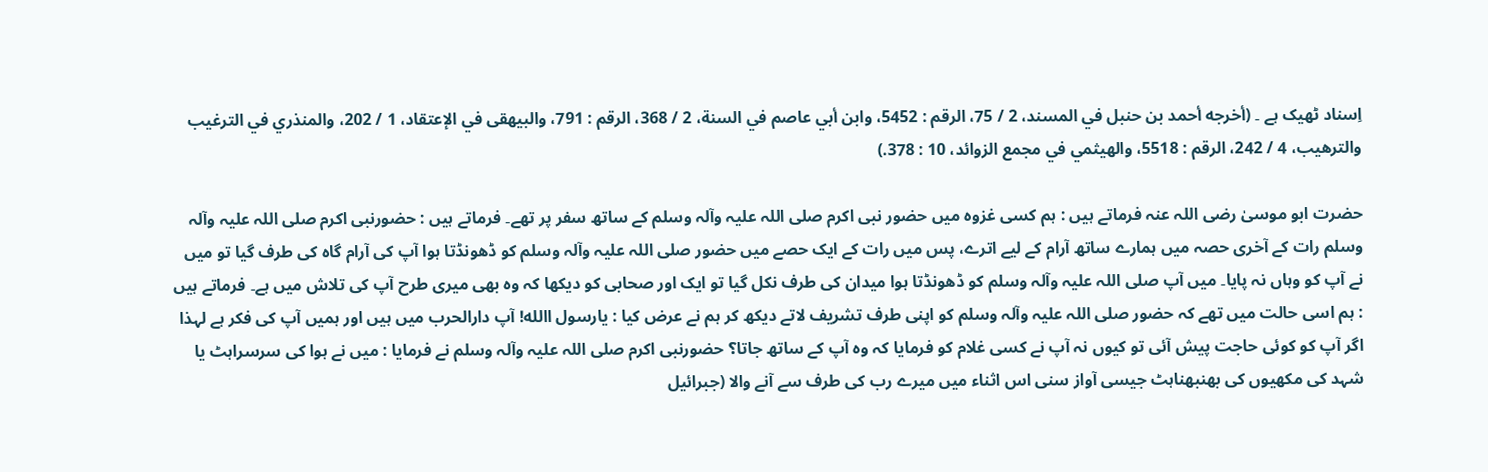اِسناد ٹھیک ہے ۔ (أخرجه أحمد بن حنبل في المسند، 2 / 75، الرقم : 5452، وابن أبي عاصم في السنة، 2 / 368، الرقم : 791، والبيهقی في الإعتقاد، 1 / 202، والمنذري في الترغيب والترهيب، 4 / 242، الرقم : 5518، والهيثمي في مجمع الزوائد، 10 : 378.)

حضرت ابو موسیٰ رضی اللہ عنہ فرماتے ہیں : ہم کسی غزوہ میں حضور نبی اکرم صلی اللہ علیہ وآلہ وسلم کے ساتھ سفر پر تھے۔ فرماتے ہیں : حضورنبی اکرم صلی اللہ علیہ وآلہ وسلم رات کے آخری حصہ میں ہمارے ساتھ آرام کے لیے اترے، پس میں رات کے ایک حصے میں حضور صلی اللہ علیہ وآلہ وسلم کو ڈھونڈتا ہوا آپ کی آرام گاہ کی طرف گیا تو میں نے آپ کو وہاں نہ پایا۔ میں آپ صلی اللہ علیہ وآلہ وسلم کو ڈھونڈتا ہوا میدان کی طرف نکل گیا تو ایک اور صحابی کو دیکھا کہ وہ بھی میری طرح آپ کی تلاش میں ہے۔ فرماتے ہیں : ہم اسی حالت میں تھے کہ حضور صلی اللہ علیہ وآلہ وسلم کو اپنی طرف تشریف لاتے دیکھ کر ہم نے عرض کیا : یارسول االله! آپ دارالحرب میں ہیں اور ہمیں آپ کی فکر ہے لہذا اگر آپ کو کوئی حاجت پیش آئی تو کیوں نہ آپ نے کسی غلام کو فرمایا کہ وہ آپ کے ساتھ جاتا؟ حضورنبی اکرم صلی اللہ علیہ وآلہ وسلم نے فرمایا : میں نے ہوا کی سرسراہٹ یا شہد کی مکھیوں کی بھنبھناہٹ جیسی آواز سنی اس اثناء میں میرے رب کی طرف سے آنے والا (جبرائیل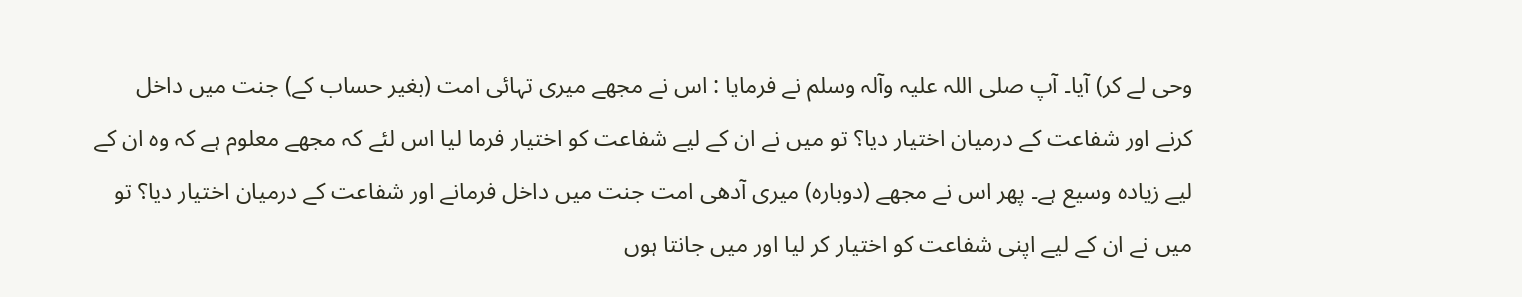وحی لے کر) آیا۔ آپ صلی اللہ علیہ وآلہ وسلم نے فرمایا : اس نے مجھے میری تہائی امت (بغير حساب کے) جنت میں داخل کرنے اور شفاعت کے درمیان اختیار دیا؟ تو میں نے ان کے لیے شفاعت کو اختیار فرما ليا اس لئے کہ مجھے معلوم ہے کہ وہ ان کے لیے زیادہ وسیع ہے۔ پھر اس نے مجھے (دوبارہ) میری آدھی امت جنت میں داخل فرمانے اور شفاعت کے درمیان اختیار دیا؟ تو میں نے ان کے لیے اپنی شفاعت کو اختیار کر ليا اور میں جانتا ہوں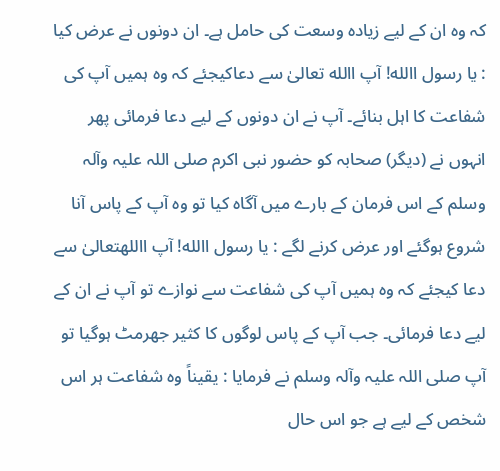کہ وہ ان کے لیے زیادہ وسعت کی حامل ہے۔ ان دونوں نے عرض کیا : یا رسول االله! آپ االله تعالیٰ سے دعاکیجئے کہ وہ ہمیں آپ کی شفاعت کا اہل بنائے۔ آپ نے ان دونوں کے لیے دعا فرمائی پھر انہوں نے (دیگر) صحابہ کو حضور نبی اکرم صلی اللہ علیہ وآلہ وسلم کے اس فرمان کے بارے میں آگاہ کیا تو وہ آپ کے پاس آنا شروع ہوگئے اور عرض کرنے لگے : یا رسول االله! آپ االلهتعالیٰ سے دعا کیجئے کہ وہ ہمیں آپ کی شفاعت سے نوازے تو آپ نے ان کے لیے دعا فرمائی۔ جب آپ کے پاس لوگوں کا کثیر جھرمٹ ہوگیا تو آپ صلی اللہ علیہ وآلہ وسلم نے فرمایا : یقیناً وہ شفاعت ہر اس شخص کے لیے ہے جو اس حال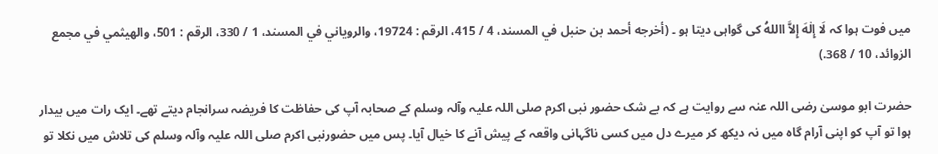میں فوت ہوا کہ لَا إِلٰهَ إِلاَّ االلهُ کی گواہی دیتا ہو ۔ (أخرجه أحمد بن حنبل في المسند، 4 / 415، الرقم : 19724، والروياني في المسند، 1 / 330، الرقم : 501، والهيثمي في مجمع الزوائد، 10 / 368.)

حضرت ابو موسیٰ رضی اللہ عنہ سے روایت ہے کہ بے شک حضور نبی اکرم صلی اللہ علیہ وآلہ وسلم کے صحابہ آپ کی حفاظت کا فریضہ سرانجام دیتے تھے۔ ایک رات میں بیدار ہوا تو آپ کو اپنی آرام گاہ میں نہ دیکھ کر میرے دل میں کسی ناگہانی واقعہ کے پیش آنے کا خیال آیا۔ پس میں حضورنبی اکرم صلی اللہ علیہ وآلہ وسلم کی تلاش میں نکلا تو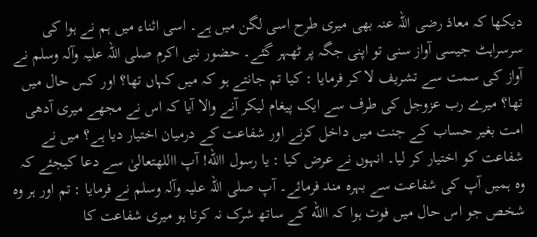دیکھا کہ معاذ رضی اللہ عنہ بھی میری طرح اسی لگن میں ہے۔ اسی اثناء میں ہم نے ہوا کی سرسراہٹ جیسی آواز سنی تو اپنی جگہ پر ٹھہر گئے۔ حضور نبی اکرم صلی اللہ علیہ وآلہ وسلم نے آواز کی سمت سے تشریف لا کر فرمایا : کیا تم جانتے ہو کہ میں کہاں تھا؟ اور کس حال میں تھا؟ میرے رب عزوجل کی طرف سے ایک پیغام لیکر آنے والا آیا کہ اس نے مجھے میری آدھی امت بغير حساب کے جنت میں داخل کرنے اور شفاعت کے درمیان اختیار دیا ہے؟ میں نے شفاعت کو اختیار کر ليا۔ انہوں نے عرض کیا : یا رسول االله! آپ االلهتعالیٰ سے دعا کیجئے کہ وہ ہمیں آپ کی شفاعت سے بہرہ مند فرمائے۔ آپ صلی اللہ علیہ وآلہ وسلم نے فرمایا : تم اور ہر وہ شخص جو اس حال میں فوت ہوا کہ االله کے ساتھ شرک نہ کرتا ہو میری شفاعت کا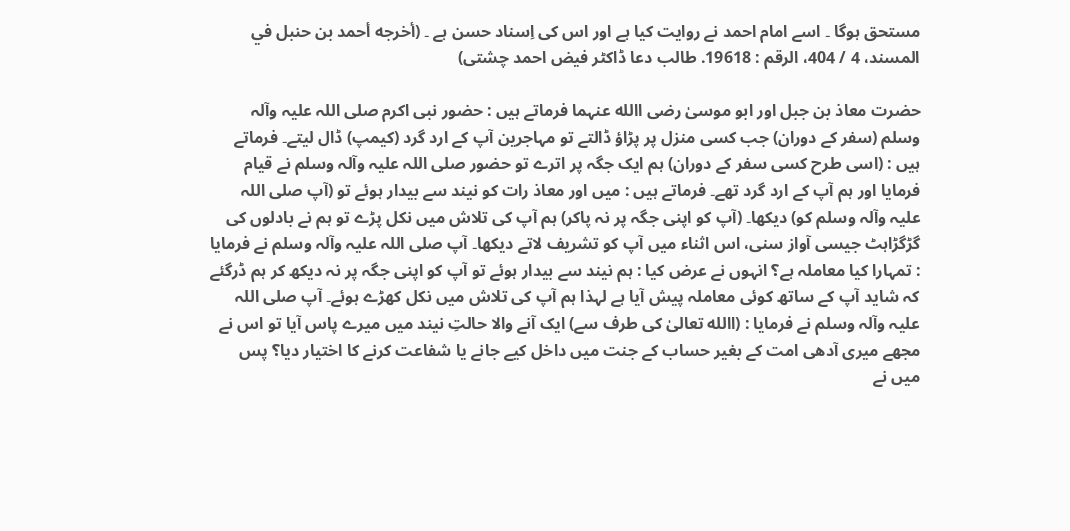مستحق ہوگا ۔ اسے امام احمد نے روایت کیا ہے اور اس کی اِسناد حسن ہے ۔ (أخرجه أحمد بن حنبل في المسند، 4 / 404، الرقم : 19618. طالب دعا ڈاکٹر فیض احمد چشتی)

حضرت معاذ بن جبل اور ابو موسیٰ رضی االله عنہما فرماتے ہیں : حضور نبی اکرم صلی اللہ علیہ وآلہ وسلم (سفر کے دوران) جب کسی منزل پر پڑاؤ ڈالتے تو مہاجرین آپ کے ارد گرد (کیمپ) ڈال لیتے۔ فرماتے ہیں : (اسی طرح کسی سفر کے دوران) ہم ایک جگہ پر اترے تو حضور صلی اللہ علیہ وآلہ وسلم نے قیام فرمایا اور ہم آپ کے ارد گرد تھے۔ فرماتے ہیں : میں اور معاذ رات کو نیند سے بیدار ہوئے تو (آپ صلی اللہ علیہ وآلہ وسلم کو) دیکھا۔ (آپ کو اپنی جگہ پر نہ پاکر) ہم آپ کی تلاش میں نکل پڑے تو ہم نے بادلوں کی گڑگڑاہٹ جیسی آواز سنی، اس اثناء میں آپ کو تشریف لاتے دیکھا۔ آپ صلی اللہ علیہ وآلہ وسلم نے فرمایا : تمہارا کیا معاملہ ہے؟ انہوں نے عرض کیا : ہم نیند سے بیدار ہوئے تو آپ کو اپنی جگہ پر نہ دیکھ کر ہم ڈرگئے کہ شاید آپ کے ساتھ کوئی معاملہ پیش آیا ہے لہذا ہم آپ کی تلاش میں نکل کھڑے ہوئے۔ آپ صلی اللہ علیہ وآلہ وسلم نے فرمایا : (االله تعالیٰ کی طرف سے) ایک آنے والا حالتِ نیند میں میرے پاس آیا تو اس نے مجھے میری آدھی امت کے بغير حساب کے جنت میں داخل کیے جانے یا شفاعت کرنے کا اختیار دیا؟ پس میں نے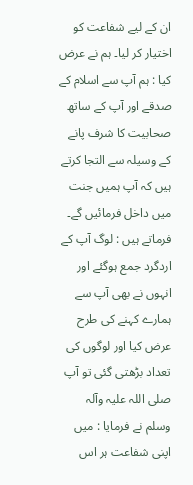ان کے لیے شفاعت کو اختیار کر ليا۔ ہم نے عرض کیا : ہم آپ سے اسلام کے صدقے اور آپ کے ساتھ صحابیت کا شرف پانے کے وسیلہ سے التجا کرتے ہیں کہ آپ ہمیں جنت میں داخل فرمائیں گے۔ فرماتے ہیں : لوگ آپ کے اردگرد جمع ہوگئے اور انہوں نے بھی آپ سے ہمارے کہنے کی طرح عرض کیا اور لوگوں کی تعداد بڑھتی گئی تو آپ صلی اللہ علیہ وآلہ وسلم نے فرمایا : میں اپنی شفاعت ہر اس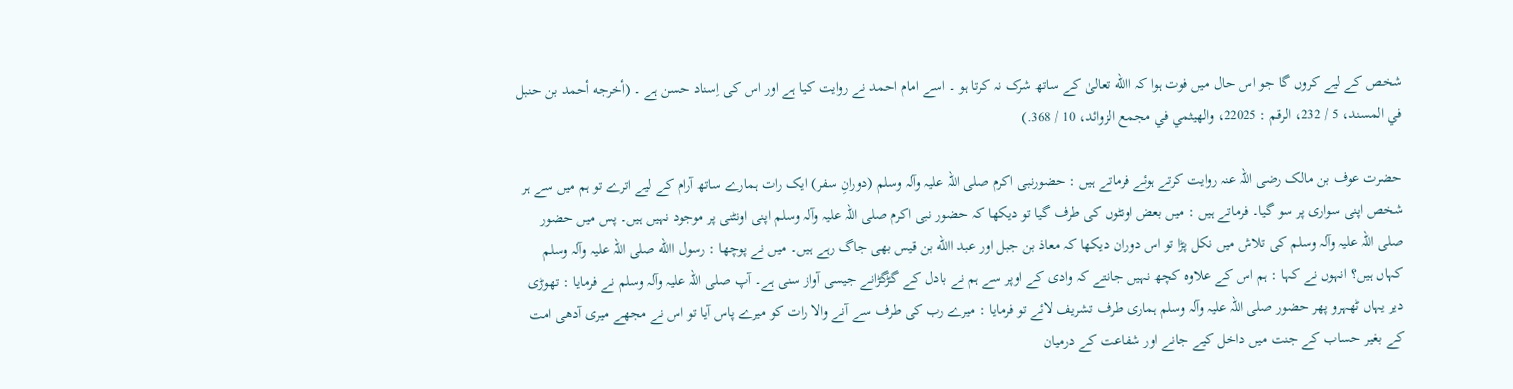شخص کے لیے کروں گا جو اس حال میں فوت ہوا کہ االله تعالیٰ کے ساتھ شرک نہ کرتا ہو ۔ اسے امام احمد نے روایت کیا ہے اور اس کی اِسناد حسن ہے ۔ (أخرجه أحمد بن حنبل في المسند، 5 / 232، الرقم : 22025، والهيثمي في مجمع الزوائد، 10 / 368.)

حضرت عوف بن مالک رضی اللہ عنہ روایت کرتے ہوئے فرماتے ہیں : حضورنبی اکرم صلی اللہ علیہ وآلہ وسلم (دورانِ سفر) ایک رات ہمارے ساتھ آرام کے لیے اترے تو ہم میں سے ہر شخص اپنی سواری پر سو گیا۔ فرماتے ہیں : میں بعض اونٹوں کی طرف گیا تو دیکھا کہ حضور نبی اکرم صلی اللہ علیہ وآلہ وسلم اپنی اونٹنی پر موجود نہیں ہیں۔ پس میں حضور صلی اللہ علیہ وآلہ وسلم کی تلاش میں نکل پڑا تو اس دوران دیکھا کہ معاذ بن جبل اور عبد االله بن قیس بھی جاگ رہے ہیں۔ میں نے پوچھا : رسول االله صلی اللہ علیہ وآلہ وسلم کہاں ہیں؟ انہوں نے کہا : ہم اس کے علاوہ کچھ نہیں جانتے کہ وادی کے اوپر سے ہم نے بادل کے گڑگڑانے جیسی آواز سنی ہے۔ آپ صلی اللہ علیہ وآلہ وسلم نے فرمایا : تھوڑی دیر یہاں ٹھہرو پھر حضور صلی اللہ علیہ وآلہ وسلم ہماری طرف تشریف لائے تو فرمایا : میرے رب کی طرف سے آنے والا رات کو میرے پاس آیا تو اس نے مجھے میری آدھی امت کے بغير حساب کے جنت میں داخل کیے جانے اور شفاعت کے درمیان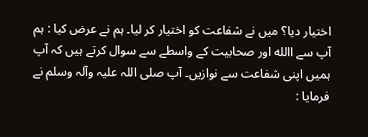اختیار دیا؟ میں نے شفاعت کو اختیار کر ليا۔ ہم نے عرض کیا : ہم آپ سے االله اور صحابیت کے واسطے سے سوال کرتے ہیں کہ آپ ہمیں اپنی شفاعت سے نوازیں۔ آپ صلی اللہ علیہ وآلہ وسلم نے فرمایا :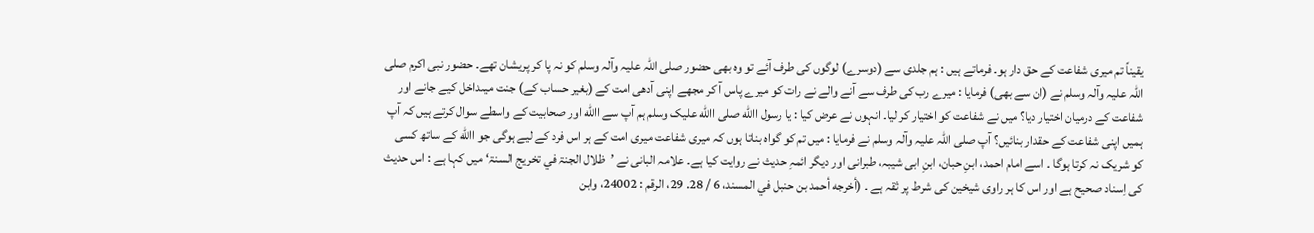یقیناً تم میری شفاعت کے حق دار ہو۔ فرماتے ہیں : ہم جلدی سے (دوسرے) لوگوں کی طرف آئے تو وہ بھی حضور صلی اللہ علیہ وآلہ وسلم کو نہ پا کر پریشان تھے۔ حضور نبی اکرم صلی اللہ علیہ وآلہ وسلم نے (ان سے بھی) فرمایا : میرے رب کی طرف سے آنے والے نے رات کو میرے پاس آ کر مجھے اپنی آدھی امت کے (بغير حساب کے) جنت میںداخل کیے جانے اور شفاعت کے درمیان اختیار دیا؟ میں نے شفاعت کو اختیار کر ليا۔ انہوں نے عرض کیا : یا رسول االله صلی االله علیک وسلم ہم آپ سے االله اور صحابیت کے واسطے سوال کرتے ہیں کہ آپ ہمیں اپنی شفاعت کے حقدار بنائیں؟ آپ صلی اللہ علیہ وآلہ وسلم نے فرمایا : میں تم کو گواہ بناتا ہوں کہ میری شفاعت میری امت کے ہر اس فرد کے لیے ہوگی جو االله کے ساتھ کسی کو شریک نہ کرتا ہوگا ۔ اسے امام احمد، ابنِ حبان، ابنِ ابی شیبہ، طبرانی اور دیگر ائمہِ حدیث نے روایت کیا ہے۔ علامہ البانی نے ’ظلال الجنۃ في تخریج السنۃ‘ میں کہا ہے : اس حدیث کی اِسناد صحیح ہے اور اس کا ہر راوی شیخین کی شرط پر ثقہ ہے ۔ (أخرجه أحمد بن حنبل في المسند، 6 / 28. 29، الرقم : 24002، وابن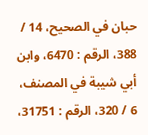حبان في الصحيح، 14 / 388، الرقم : 6470، وابن أبي شيبة في المصنف، 6 / 320، الرقم : 31751،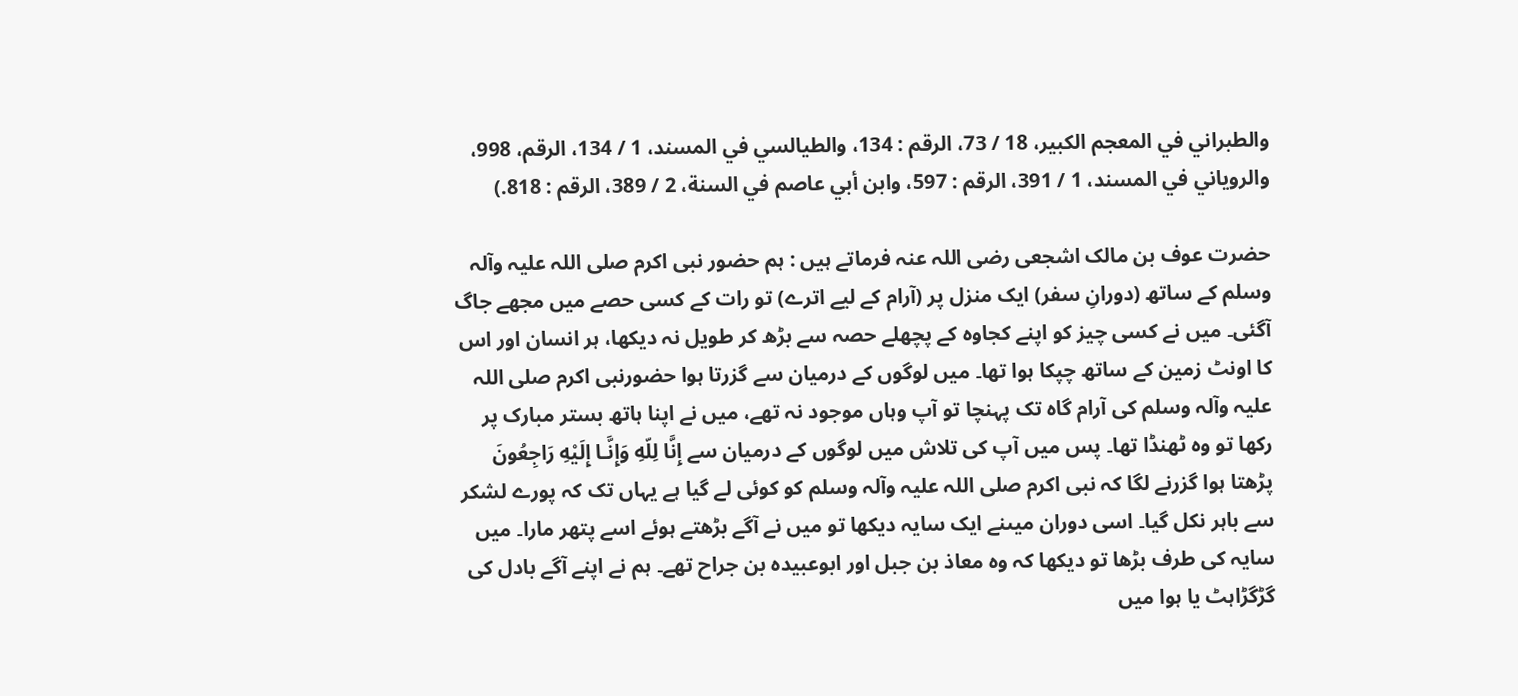والطبراني في المعجم الکبير، 18 / 73، الرقم : 134، والطيالسي في المسند، 1 / 134، الرقم، 998، والروياني في المسند، 1 / 391، الرقم : 597، وابن أبي عاصم في السنة، 2 / 389، الرقم : 818.)

حضرت عوف بن مالک اشجعی رضی اللہ عنہ فرماتے ہیں : ہم حضور نبی اکرم صلی اللہ علیہ وآلہ وسلم کے ساتھ (دورانِ سفر) ایک منزل پر (آرام کے لیے اترے) تو رات کے کسی حصے میں مجھے جاگ آگئی۔ میں نے کسی چیز کو اپنے کجاوہ کے پچھلے حصہ سے بڑھ کر طویل نہ دیکھا، ہر انسان اور اس کا اونٹ زمین کے ساتھ چپکا ہوا تھا۔ میں لوگوں کے درمیان سے گزرتا ہوا حضورنبی اکرم صلی اللہ علیہ وآلہ وسلم کی آرام گاہ تک پہنچا تو آپ وہاں موجود نہ تھے، میں نے اپنا ہاتھ بستر مبارک پر رکھا تو وہ ٹھنڈا تھا۔ پس میں آپ کی تلاش میں لوگوں کے درمیان سے إِنَّا لِلّهِ وَإِنَّـا إِلَيْهِ رَاجِعُونَ پڑھتا ہوا گزرنے لگا کہ نبی اکرم صلی اللہ علیہ وآلہ وسلم کو کوئی لے گیا ہے یہاں تک کہ پورے لشکر سے باہر نکل گیا۔ اسی دوران میںنے ایک سایہ دیکھا تو میں نے آگے بڑھتے ہوئے اسے پتھر مارا۔ میں سایہ کی طرف بڑھا تو دیکھا کہ وہ معاذ بن جبل اور ابوعبیدہ بن جراح تھے۔ ہم نے اپنے آگے بادل کی گڑگڑاہٹ یا ہوا میں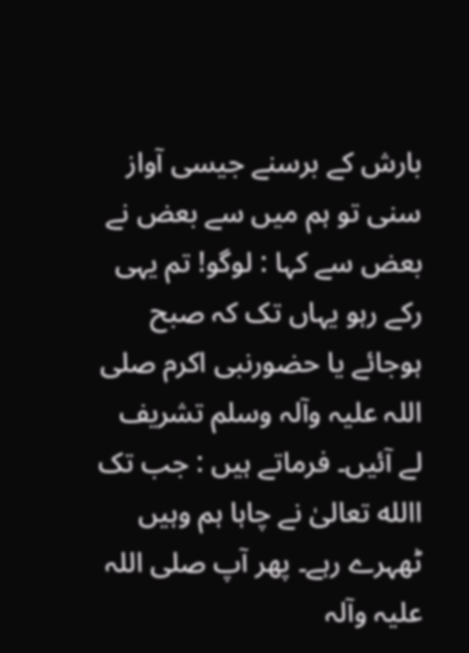بارش کے برسنے جیسی آواز سنی تو ہم میں سے بعض نے بعض سے کہا : لوگو! تم یہی رکے رہو یہاں تک کہ صبح ہوجائے یا حضورنبی اکرم صلی اللہ علیہ وآلہ وسلم تشریف لے آئیں۔ فرماتے ہیں : جب تک االله تعالیٰ نے چاہا ہم وہیں ٹھہرے رہے۔ پھر آپ صلی اللہ علیہ وآلہ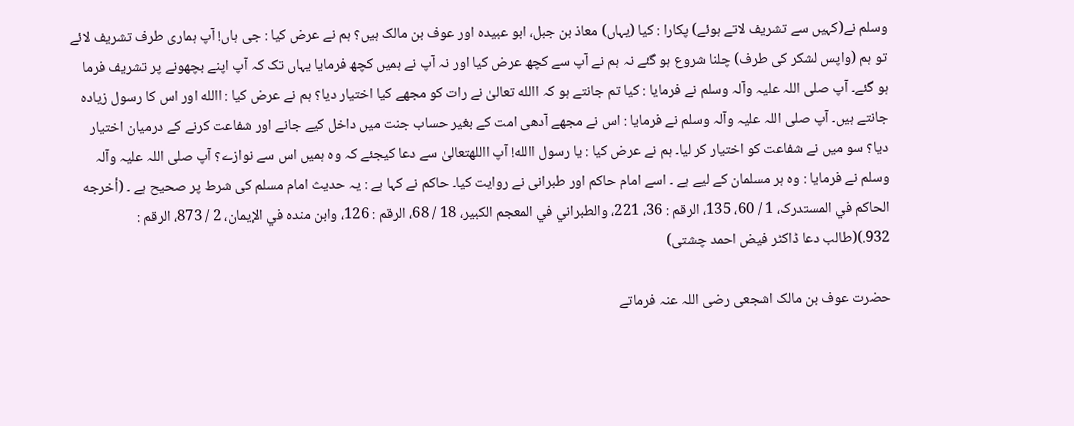وسلم نے(کہیں سے تشریف لاتے ہوئے) پکارا : کیا (یہاں) معاذ بن جبل، ابو عبیدہ اور عوف بن مالک ہیں؟ ہم نے عرض کیا : جی ہاں! آپ ہماری طرف تشریف لائے تو ہم (واپس لشکر کی طرف) چلنا شروع ہو گئے نہ ہم نے آپ سے کچھ عرض کیا اور نہ آپ نے ہمیں کچھ فرمایا یہاں تک کہ آپ اپنے بچھونے پر تشریف فرما ہو گئے۔ آپ صلی اللہ علیہ وآلہ وسلم نے فرمایا : کیا تم جانتے ہو کہ االله تعالیٰ نے رات کو مجھے کیا اختیار دیا؟ ہم نے عرض کیا : االله اور اس کا رسول زیادہ جانتے ہیں۔ آپ صلی اللہ علیہ وآلہ وسلم نے فرمایا : اس نے مجھے آدھی امت کے بغير حساب جنت میں داخل کیے جانے اور شفاعت کرنے کے درمیان اختیار دیا؟ سو میں نے شفاعت کو اختیار کر ليا۔ ہم نے عرض کیا : یا رسول االله! آپ االلهتعالیٰ سے دعا کیجئے کہ وہ ہمیں اس سے نوازے؟ آپ صلی اللہ علیہ وآلہ وسلم نے فرمایا : وہ ہر مسلمان کے لیے ہے ۔ اسے امام حاکم اور طبرانی نے روایت کیا۔ حاکم نے کہا ہے : یہ حدیث امام مسلم کی شرط پر صحیح ہے ۔ (أخرجه الحاکم في المستدرک، 1 / 60، 135، الرقم : 36، 221، والطبراني في المعجم الکبير، 18 / 68، الرقم : 126، وابن منده في الإيمان، 2 / 873، الرقم : 932.)(طالب دعا ڈاکٹر فیض احمد چشتی)

حضرت عوف بن مالک اشجعی رضی اللہ عنہ فرماتے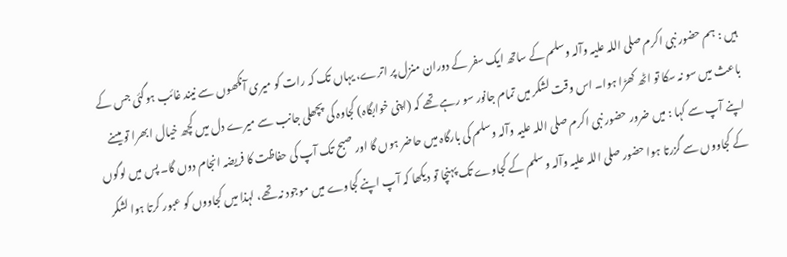ہیں : ہم حضور نبی اکرم صلی اللہ علیہ وآلہ وسلم کے ساتھ ایک سفر کے دوران منزل پر اترے، یہاں تک کہ رات کو میری آنکھوں سے نیند غائب ہوگئی جس کے باعث میں سو نہ سکا تو اٹھ کھڑا ہوا۔ اس وقت لشکر میں تمام جانور سو رہے تھے کہ (اپنی خوابگاہ) کجاوہ کی پچھلی جانب سے میرے دل میں کچھ خیال ابھرا تو میںنے اپنے آپ سے کہا : میں ضرور حضور نبی اکرم صلی اللہ علیہ وآلہ وسلم کی بارگاہ میں حاضر ہوں گا اور صبح تک آپ کی حفاظت کا فریضہ انجام دوں گا۔ پس میں لوگوں کے کجاووں سے گزرتا ہوا حضور صلی اللہ علیہ وآلہ وسلم کے کجاوے تک پہنچا تو دیکھا کہ آپ اپنے کجاوے میں موجود نہ تھے، لہذا میں کجاووں کو عبور کرتا ہوا لشکر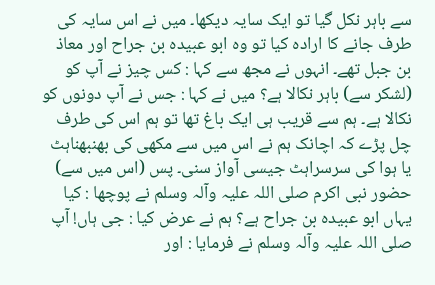سے باہر نکل گیا تو ایک سایہ دیکھا۔ میں نے اس سایہ کی طرف جانے کا ارادہ کیا تو وہ ابو عبیدہ بن جراح اور معاذ بن جبل تھے۔ انہوں نے مجھ سے کہا : کس چیز نے آپ کو (لشکر سے) باہر نکالا ہے؟ میں نے کہا : جس نے آپ دونوں کو نکالا ہے۔ ہم سے قریب ہی ایک باغ تھا تو ہم اس کی طرف چل پڑے کہ اچانک ہم نے اس میں سے مکھی کی بھنبھناہٹ یا ہوا کی سرسراہٹ جیسی آواز سنی۔ پس (اس میں سے) حضور نبی اکرم صلی اللہ علیہ وآلہ وسلم نے پوچھا : کیا یہاں ابو عبیدہ بن جراح ہے؟ ہم نے عرض کیا : جی ہاں! آپ صلی اللہ علیہ وآلہ وسلم نے فرمایا : اور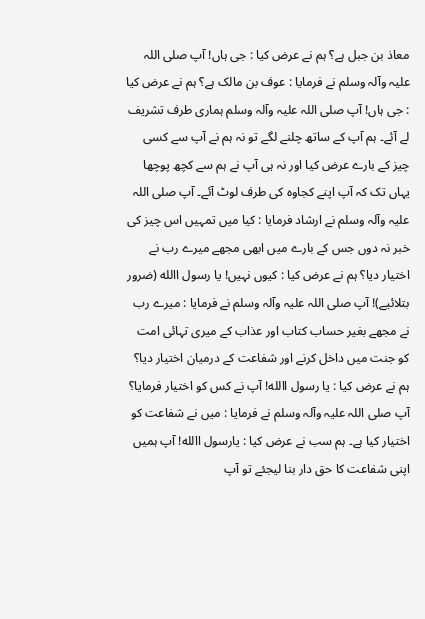معاذ بن جبل ہے؟ ہم نے عرض کیا : جی ہاں! آپ صلی اللہ علیہ وآلہ وسلم نے فرمایا : عوف بن مالک ہے؟ ہم نے عرض کیا : جی ہاں! آپ صلی اللہ علیہ وآلہ وسلم ہماری طرف تشریف لے آئے۔ ہم آپ کے ساتھ چلنے لگے تو نہ ہم نے آپ سے کسی چیز کے بارے عرض کیا اور نہ ہی آپ نے ہم سے کچھ پوچھا یہاں تک کہ آپ اپنے کجاوہ کی طرف لوٹ آئے۔ آپ صلی اللہ علیہ وآلہ وسلم نے ارشاد فرمایا : کیا میں تمہیں اس چیز کی خبر نہ دوں جس کے بارے میں ابھی مجھے میرے رب نے اختیار دیا؟ ہم نے عرض کیا : کیوں نہیں! یا رسول االله (ضرور بتلائیے)! آپ صلی اللہ علیہ وآلہ وسلم نے فرمایا : میرے رب نے مجھے بغير حساب کتاب اور عذاب کے میری تہائی امت کو جنت میں داخل کرنے اور شفاعت کے درمیان اختیار دیا؟ ہم نے عرض کیا : یا رسول االله! آپ نے کس کو اختیار فرمایا؟ آپ صلی اللہ علیہ وآلہ وسلم نے فرمایا : میں نے شفاعت کو اختیار کیا ہے۔ ہم سب نے عرض کیا : یارسول االله! آپ ہمیں اپنی شفاعت کا حق دار بنا لیجئے تو آپ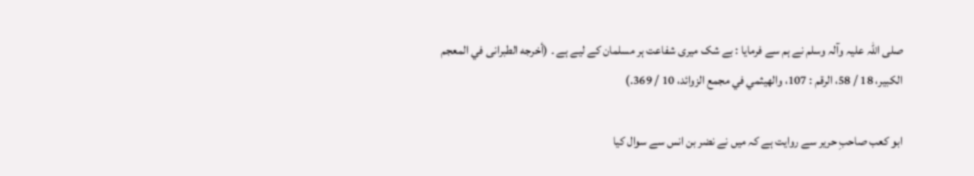صلی اللہ علیہ وآلہ وسلم نے ہم سے فرمایا : بے شک میری شفاعت ہر مسلمان کے لیے ہے ۔ (أخرجه الطبرانی في المعجم الکبير، 18 / 58، الرقم : 107، والهيثمي في مجمع الزوائد، 10 / 369.)

ابو کعب صاحبِ حریر سے روایت ہے کہ میں نے نضر بن انس سے سوال کیا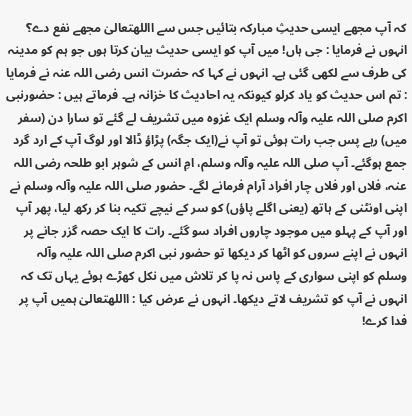کہ آپ مجھے ایسی حدیثِ مبارکہ بتائیں جس سے االلهتعالیٰ مجھے نفع دے؟ انہوں نے فرمایا : جی ہاں! میں آپ کو ایسی حدیث بیان کرتا ہوں جو ہم کو مدینہ کی طرف سے لکھی گئی ہے۔ انہوں نے کہا کہ حضرت انس رضی اللہ عنہ نے فرمایا : تم اس حدیث کو یاد کرلو کیونکہ یہ احادیث کا خزانہ ہے۔ فرماتے ہیں : حضورنبی اکرم صلی اللہ علیہ وآلہ وسلم ایک غزوہ میں تشریف لے گئے تو سارا دن (سفر میں) رہے پس جب رات ہوئی تو آپ نے(ایک جگہ) پڑاؤ ڈالا اور لوگ آپ کے ارد گرد جمع ہوگئے۔ آپ صلی اللہ علیہ وآلہ وسلم، امِ انس کے شوہر ابو طلحہ رضی اللہ عنہ، فلاں اور فلاں چار افراد آرام فرمانے لگے۔ حضور صلی اللہ علیہ وآلہ وسلم نے اپنی اونٹنی کے ہاتھ (یعنی اگلے پاؤں) کو سر کے نیچے تکیہ بنا کر رکھ ليا، پھر آپ اور آپ کے پہلو میں موجود چاروں افراد سو گئے۔ رات کا ایک حصہ گزر جانے پر انہوں نے اپنے سروں کو اٹھا کر دیکھا تو حضور نبی اکرم صلی اللہ علیہ وآلہ وسلم کو اپنی سواری کے پاس نہ پا کر تلاش میں نکل کھڑے ہوئے یہاں تک کہ انہوں نے آپ کو تشریف لاتے دیکھا۔ انہوں نے عرض کیا : االلهتعالیٰ ہمیں آپ پر فدا کرے!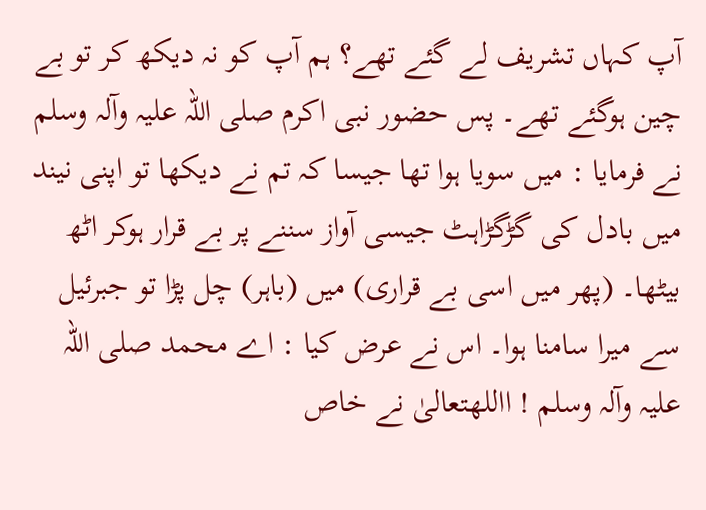آپ کہاں تشریف لے گئے تھے؟ ہم آپ کو نہ دیکھ کر تو بے چین ہوگئے تھے۔ پس حضور نبی اکرم صلی اللہ علیہ وآلہ وسلم نے فرمایا : میں سویا ہوا تھا جیسا کہ تم نے دیکھا تو اپنی نیند میں بادل کی گڑگڑاہٹ جیسی آواز سننے پر بے قرار ہوکر اٹھ بیٹھا۔ (پھر میں اسی بے قراری) میں (باہر) چل پڑا تو جبرئیل سے میرا سامنا ہوا۔ اس نے عرض کیا : اے محمد صلی اللہ علیہ وآلہ وسلم ! االلهتعالیٰ نے خاص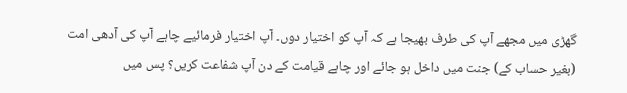گھڑی میں مجھے آپ کی طرف بھیجا ہے کہ آپ کو اختیار دوں۔ آپ اختیار فرمائیے چاہے آپ کی آدھی امت (بغير حساب کے) جنت میں داخل ہو جائے اور چاہے قیامت کے دن آپ شفاعت کریں؟ پس میں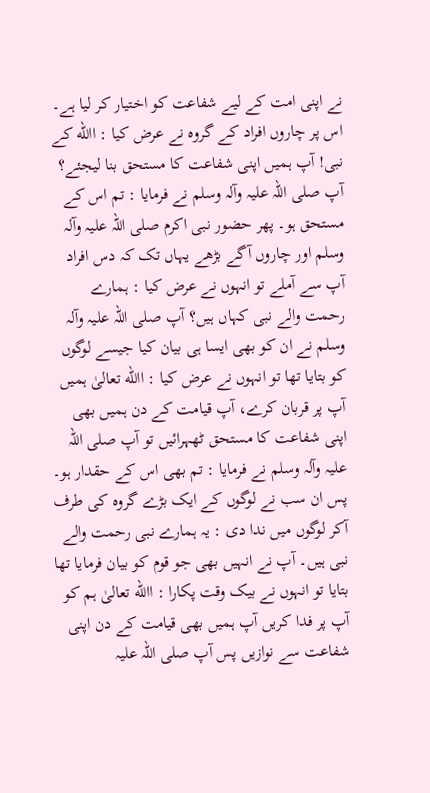نے اپنی امت کے لیے شفاعت کو اختیار کر ليا ہے۔ اس پر چاروں افراد کے گروہ نے عرض کیا : االله کے نبی! آپ ہمیں اپنی شفاعت کا مستحق بنا لیجئے؟ آپ صلی اللہ علیہ وآلہ وسلم نے فرمایا : تم اس کے مستحق ہو۔ پھر حضور نبی اکرم صلی اللہ علیہ وآلہ وسلم اور چاروں آگے بڑھے یہاں تک کہ دس افراد آپ سے آملے تو انہوں نے عرض کیا : ہمارے رحمت والے نبی کہاں ہیں؟ آپ صلی اللہ علیہ وآلہ وسلم نے ان کو بھی ایسا ہی بیان کیا جیسے لوگوں کو بتایا تھا تو انہوں نے عرض کیا : االله تعالیٰ ہمیں آپ پر قربان کرے، آپ قیامت کے دن ہمیں بھی اپنی شفاعت کا مستحق ٹھہرائیں تو آپ صلی اللہ علیہ وآلہ وسلم نے فرمایا : تم بھی اس کے حقدار ہو۔ پس ان سب نے لوگوں کے ایک بڑے گروہ کی طرف آکر لوگوں میں ندا دی : یہ ہمارے نبی رحمت والے نبی ہیں۔ آپ نے انہیں بھی جو قوم کو بیان فرمایا تھا بتایا تو انہوں نے بیک وقت پکارا : االله تعالیٰ ہم کو آپ پر فدا کریں آپ ہمیں بھی قیامت کے دن اپنی شفاعت سے نوازیں پس آپ صلی اللہ علیہ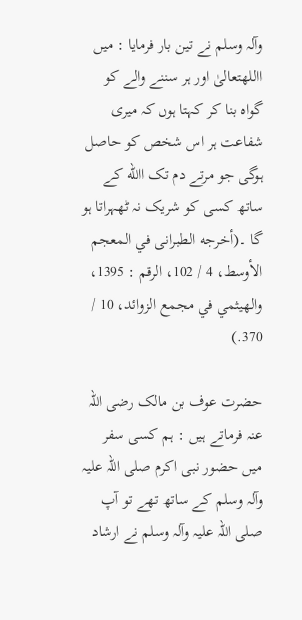وآلہ وسلم نے تین بار فرمایا : میں االلهتعالیٰ اور ہر سننے والے کو گواہ بنا کر کہتا ہوں کہ میری شفاعت ہر اس شخص کو حاصل ہوگی جو مرتے دم تک االله کے ساتھ کسی کو شریک نہ ٹھہراتا ہو گا ۔(أخرجه الطبرانی في المعجم الأوسط، 4 / 102، الرقم : 1395، والهيثمي في مجمع الزوائد، 10 / 370.)

حضرت عوف بن مالک رضی اللہ عنہ فرماتے ہیں : ہم کسی سفر میں حضور نبی اکرم صلی اللہ علیہ وآلہ وسلم کے ساتھ تھے تو آپ صلی اللہ علیہ وآلہ وسلم نے ارشاد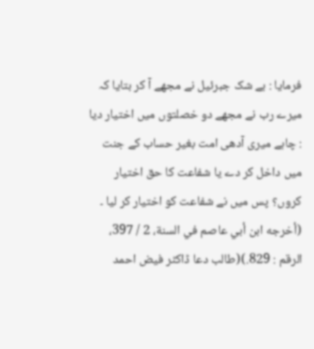فرمایا : بے شک جبرئیل نے مجھے آ کر بتایا کہ میرے رب نے مجھے دو خصلتوں میں اختیار دیا : چاہے میری آدھی امت بغير حساب کے جنت میں داخل کر دے یا شفاعت کا حق اختیار کروں؟ پس میں نے شفاعت کو اختیار کر ليا ۔ (أخرجه ابن أبي عاصم في السنة، 2 / 397، الرقم : 829.)(طالب دعا ڈاکٹر فیض احمد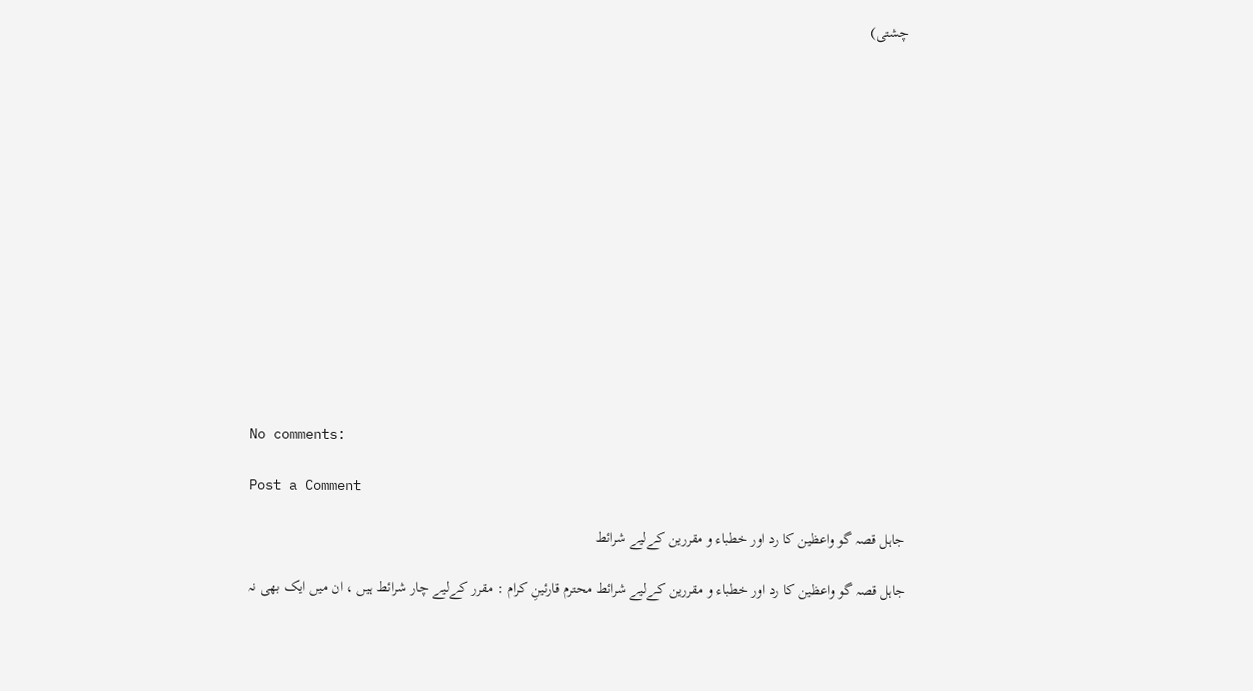چشتی)















No comments:

Post a Comment

جاہل قصہ گو واعظین کا رد اور خطباء و مقررین کےلیے شرائط

جاہل قصہ گو واعظین کا رد اور خطباء و مقررین کےلیے شرائط محترم قارئینِ کرام : مقرر کےلیے چار شرائط ہیں ، ان میں ایک بھی نہ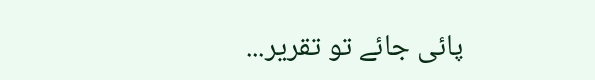پائی جائے تو تقریر...